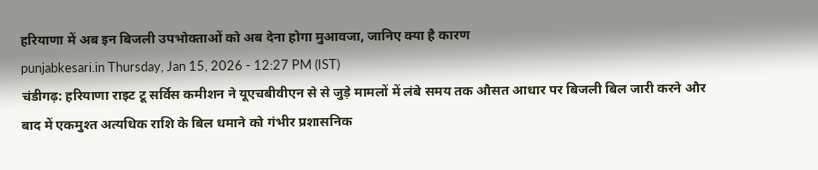हरियाणा में अब इन बिजली उपभोक्ताओं को अब देना होगा मुआवजा, जानिए क्या है कारण
punjabkesari.in Thursday, Jan 15, 2026 - 12:27 PM (IST)
चंडीगढ़: हरियाणा राइट टू सर्विस कमीशन ने यूएचबीवीएन से से जुड़े मामलों में लंबे समय तक औसत आधार पर बिजली बिल जारी करने और बाद में एकमुश्त अत्यधिक राशि के बिल धमाने को गंभीर प्रशासनिक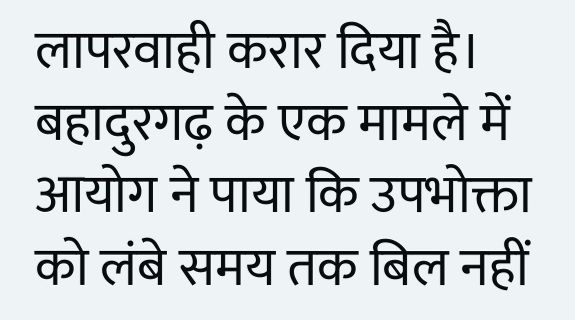लापरवाही करार दिया है।
बहादुरगढ़ के एक मामले में आयोग ने पाया कि उपभोक्ता को लंबे समय तक बिल नहीं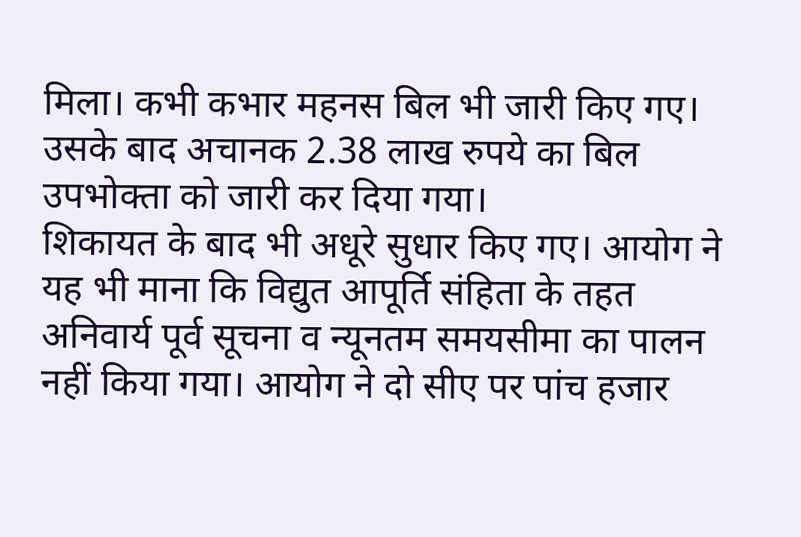मिला। कभी कभार महनस बिल भी जारी किए गए। उसके बाद अचानक 2.38 लाख रुपये का बिल उपभोक्ता को जारी कर दिया गया।
शिकायत के बाद भी अधूरे सुधार किए गए। आयोग ने यह भी माना कि विद्युत आपूर्ति संहिता के तहत अनिवार्य पूर्व सूचना व न्यूनतम समयसीमा का पालन नहीं किया गया। आयोग ने दो सीए पर पांच हजार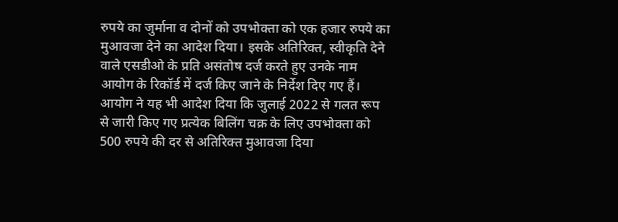रुपये का जुर्माना व दोनों को उपभोक्ता को एक हजार रुपये का मुआवजा देने का आदेश दिया। इसके अतिरिक्त, स्वीकृति देने वाले एसडीओ के प्रति असंतोष दर्ज करते हुए उनके नाम आयोग के रिकॉर्ड में दर्ज किए जाने के निर्देश दिए गए हैं।
आयोग ने यह भी आदेश दिया कि जुलाई 2022 से गलत रूप से जारी किए गए प्रत्येक बिलिंग चक्र के लिए उपभोक्ता को 500 रुपये की दर से अतिरिक्त मुआवजा दिया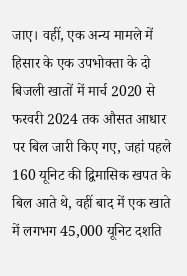जाए। वहीं, एक अन्य मामले में हिसार के एक उपभोक्ता के दो बिजली खातों में मार्च 2020 से फरवरी 2024 तक औसत आधार पर बिल जारी किए गए, जहां पहले 160 यूनिट की द्विमासिक खपत के बिल आते थे, वहीं बाद में एक खाते में लगभग 45,000 यूनिट दशति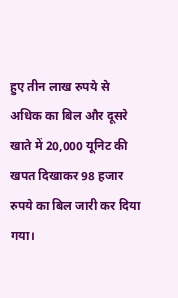हुए तीन लाख रुपये से अधिक का बिल और दूसरे खाते में 20,000 यूनिट की खपत दिखाकर 98 हजार
रुपये का बिल जारी कर दिया गया।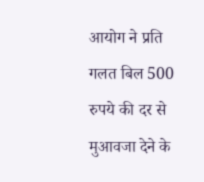आयोग ने प्रति गलत बिल 500 रुपये की दर से मुआवजा देने के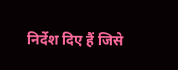निर्देश दिए हैं जिसे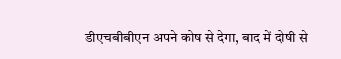डीएचबीबीएन अपने कोष से देगा, बाद में दोषी से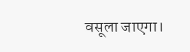वसूला जाएगा।